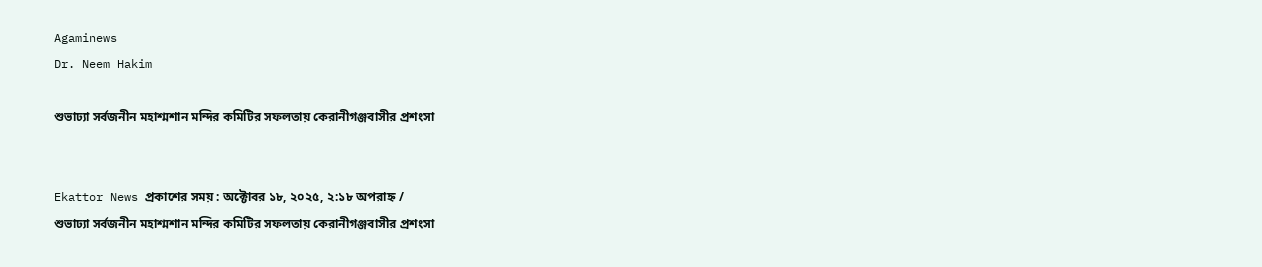Agaminews
Dr. Neem Hakim

শুভাঢ্যা সর্বজনীন মহাশ্মশান মন্দির কমিটির সফলতায় কেরানীগঞ্জবাসীর প্রশংসা


Ekattor News প্রকাশের সময় : অক্টোবর ১৮, ২০২৫, ২:১৮ অপরাহ্ন /
শুভাঢ্যা সর্বজনীন মহাশ্মশান মন্দির কমিটির সফলতায় কেরানীগঞ্জবাসীর প্রশংসা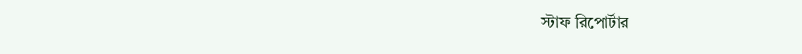স্টাফ রিপোর্টার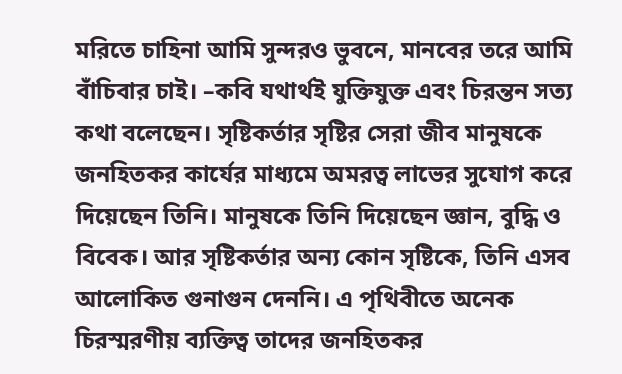মরিতে চাহিনা আমি সুন্দরও ভুবনে, মানবের তরে আমি বাঁচিবার চাই। –কবি যথার্থই যুক্তিযুক্ত এবং চিরন্তন সত্য কথা বলেছেন। সৃষ্টিকর্তার সৃষ্টির সেরা জীব মানুষকে জনহিতকর কার্যের মাধ্যমে অমরত্ব লাভের সুযোগ করে দিয়েছেন তিনি। মানুষকে তিনি দিয়েছেন জ্ঞান, বুদ্ধি ও বিবেক। আর সৃষ্টিকর্তার অন্য কোন সৃষ্টিকে, তিনি এসব আলোকিত গুনাগুন দেননি। এ পৃথিবীতে অনেক চিরস্মরণীয় ব্যক্তিত্ব তাদের জনহিতকর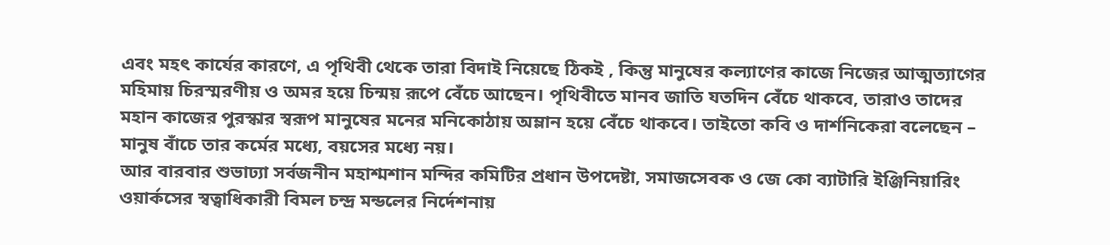এবং মহৎ কার্যের কারণে, এ পৃথিবী থেকে তারা বিদাই নিয়েছে ঠিকই , কিন্তু মানুষের কল্যাণের কাজে নিজের আত্মত্যাগের মহিমায় চিরস্মরণীয় ও অমর হয়ে চিন্ময় রূপে বেঁচে আছেন। পৃথিবীতে মানব জাতি যতদিন বেঁচে থাকবে, তারাও তাদের মহান কাজের পুরস্কার স্বরূপ মানুষের মনের মনিকোঠায় অম্লান হয়ে বেঁচে থাকবে। তাইতো কবি ও দার্শনিকেরা বলেছেন – মানুষ বাঁচে তার কর্মের মধ্যে, বয়সের মধ্যে নয়।
আর বারবার শুভাঢ্যা সর্বজনীন মহাশ্মশান মন্দির কমিটির প্রধান উপদেষ্টা, সমাজসেবক ও জে কো ব্যাটারি ইঞ্জিনিয়ারিং ওয়ার্কসের স্বত্বাধিকারী বিমল চন্দ্র মন্ডলের নির্দেশনায়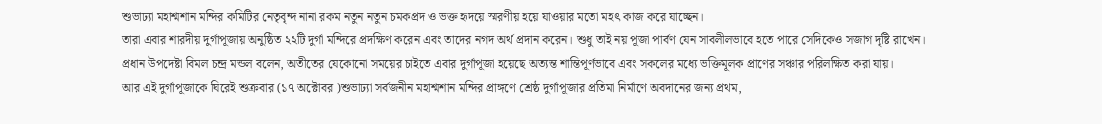শুভাঢ্যা মহাশ্মশান মন্দির কমিটির নেতৃবৃন্দ নানা রকম নতুন নতুন চমকপ্রদ ও ভক্ত হৃদয়ে স্মরণীয় হয়ে যাওয়ার মতো মহৎ কাজ করে যাচ্ছেন।
তারা এবার শারদীয় দুর্গাপূজায় অনুষ্ঠিত ২২টি দুর্গা মন্দিরে প্রদক্ষিণ করেন এবং তাদের নগদ অর্থ প্রদান করেন। শুধু তাই নয় পূজা পার্বণ যেন সাবলীলভাবে হতে পারে সেদিকেও সজাগ দৃষ্টি রাখেন।
প্রধান উপদেষ্টা বিমল চন্দ্র মন্ডল বলেন, অতীতের যেকোনো সময়ের চাইতে এবার দুর্গাপূজা হয়েছে অত্যন্ত শান্তিপূর্ণভাবে এবং সকলের মধ্যে ভক্তিমূলক প্রাণের সঞ্চার পরিলক্ষিত করা যায়।
আর এই দুর্গাপূজাকে ঘিরেই শুক্রবার (১৭ অক্টোবর )শুভাঢ্যা সর্বজনীন মহাশ্মশান মন্দির প্রাঙ্গণে শ্রেষ্ঠ দুর্গাপূজার প্রতিমা নির্মাণে অবদানের জন্য প্রথম,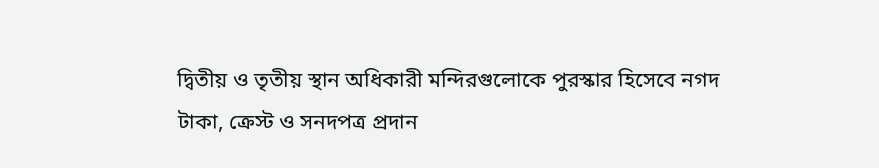দ্বিতীয় ও তৃতীয় স্থান অধিকারী মন্দিরগুলোকে পুরস্কার হিসেবে নগদ টাকা, ক্রেস্ট ও সনদপত্র প্রদান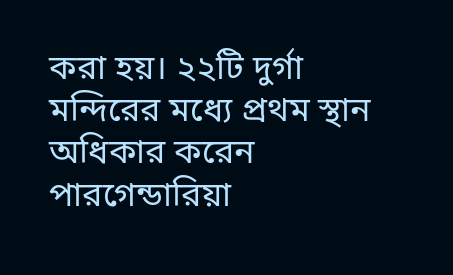করা হয়। ২২টি দুর্গা মন্দিরের মধ্যে প্রথম স্থান অধিকার করেন পারগেন্ডারিয়া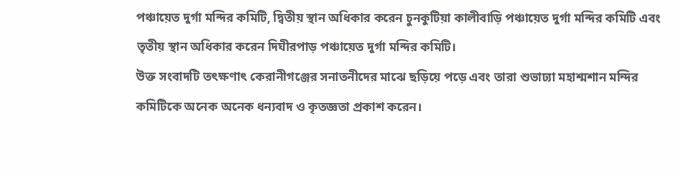পঞ্চায়েত দুর্গা মন্দির কমিটি, দ্বিতীয় স্থান অধিকার করেন চুনকুটিয়া কালীবাড়ি পঞ্চায়েত দুর্গা মন্দির কমিটি এবং তৃতীয় স্থান অধিকার করেন দিঘীরপাড় পঞ্চায়েত দুর্গা মন্দির কমিটি।
উক্ত সংবাদটি তৎক্ষণাৎ কেরানীগঞ্জের সনাতনীদের মাঝে ছড়িয়ে পড়ে এবং তারা শুভাঢ্যা মহাশ্মশান মন্দির কমিটিকে অনেক অনেক ধন্যবাদ ও কৃতজ্ঞতা প্রকাশ করেন।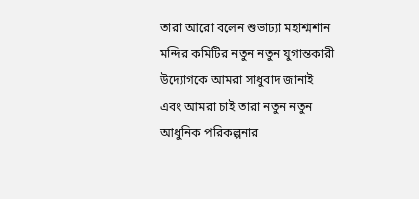তারা আরো বলেন শুভাঢ্যা মহাশ্মশান মন্দির কমিটির নতুন নতুন যুগান্তকারী উদ্যোগকে আমরা সাধুবাদ জানাই এবং আমরা চাই তারা নতুন নতুন আধুনিক পরিকল্পনার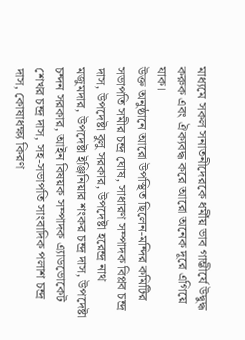মাধ্যমে সকল সনাতনীদেরকে ধর্মীয় ভাব গাম্ভীর্যে উদ্বুদ্ধ করুক এবং ঐক্যবদ্ধ করে আরো অনেক দূরে এগিয়ে যাক।
উক্ত অনুষ্ঠানে আরো উপস্থিত ছিলেন-মন্দির কমিটির সভাপতি সমীর চন্দ্র ঘোষ, সাধারণ সম্পাদক বিপ্লব চন্দ্র দাস, উপদেষ্টা বুলু সরকার, উপদেষ্টা হরেন্দ্র নাথ মজুমদার, উপদেষ্টা ইঞ্জিনিয়ার শংকর চন্দ্র দাস, উপদেষ্টা চন্দন সরকার, আইন বিষয়ক সম্পাদক এ্যাডভোকেট শেখর চন্দ্র দাস, সহ-সভাপতি সাংবাদিক পলাশ চন্দ্র দাস, কোষাধক্ষ্য কিরণ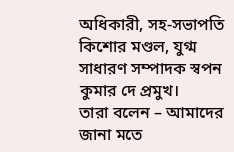অধিকারী, সহ-সভাপতি কিশোর মণ্ডল, যুগ্ম সাধারণ সম্পাদক স্বপন কুমার দে প্রমুখ।
তারা বলেন – আমাদের জানা মতে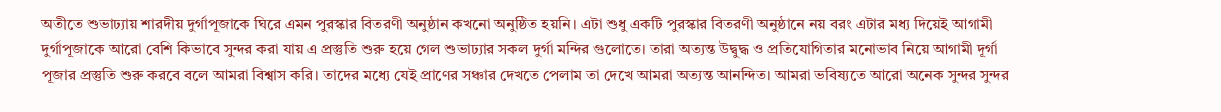অতীতে শুভাঢ্যায় শারদীয় দুর্গাপূজাকে ঘিরে এমন পুরস্কার বিতরণী অনুষ্ঠান কখনো অনুষ্ঠিত হয়নি। এটা শুধু একটি পুরস্কার বিতরণী অনুষ্ঠানে নয় বরং এটার মধ্য দিয়েই আগামী দুর্গাপূজাকে আরো বেশি কিভাবে সুন্দর করা যায় এ প্রস্তুতি শুরু হয়ে গেল শুভাঢ্যার সকল দুর্গা মন্দির গুলোতে। তারা অত্যন্ত উদ্বুদ্ধ ও প্রতিযোগিতার মনোভাব নিয়ে আগামী দূর্গা পূজার প্রস্তুতি শুরু করবে বলে আমরা বিশ্বাস করি। তাদের মধ্যে যেই প্রাণের সঞ্চার দেখতে পেলাম তা দেখে আমরা অত্যন্ত আনন্দিত। আমরা ভবিষ্যতে আরো অনেক সুন্দর সুন্দর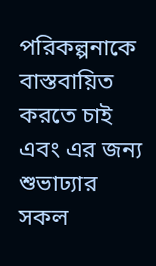পরিকল্পনাকে বাস্তবায়িত করতে চাই এবং এর জন্য শুভাঢ্যার সকল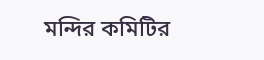মন্দির কমিটির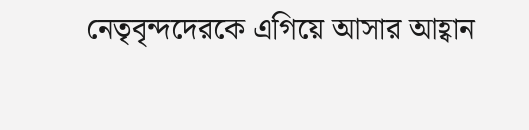নেতৃবৃন্দদেরকে এগিয়ে আসার আহ্বান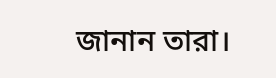জানান তারা।